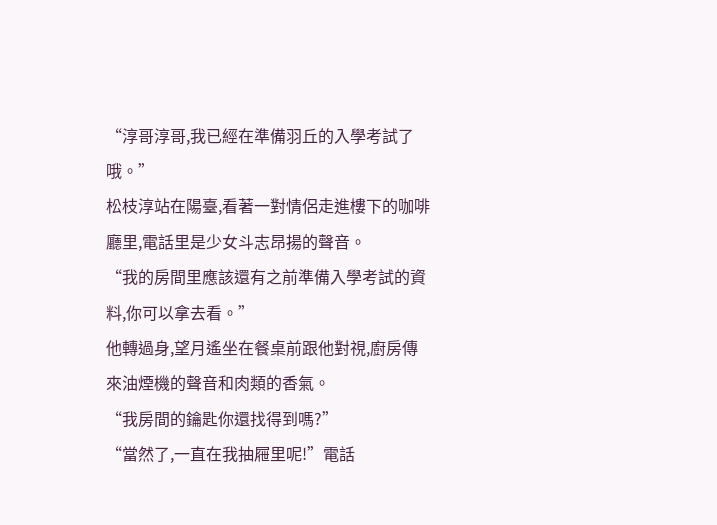“淳哥淳哥,我已經在準備羽丘的入學考試了哦。”
松枝淳站在陽臺,看著一對情侶走進樓下的咖啡廳里,電話里是少女斗志昂揚的聲音。
“我的房間里應該還有之前準備入學考試的資料,你可以拿去看。”
他轉過身,望月遙坐在餐桌前跟他對視,廚房傳來油煙機的聲音和肉類的香氣。
“我房間的鑰匙你還找得到嗎?”
“當然了,一直在我抽屜里呢!”電話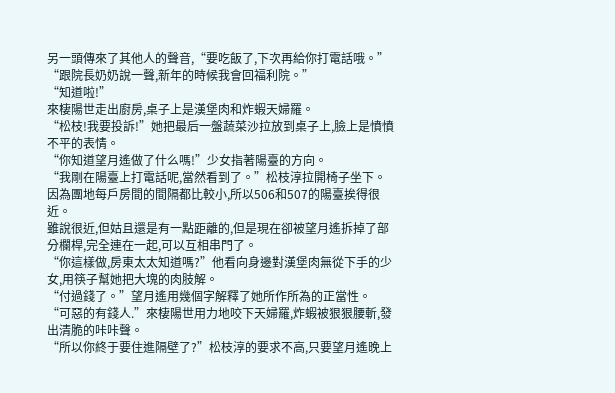另一頭傳來了其他人的聲音,“要吃飯了,下次再給你打電話哦。”
“跟院長奶奶說一聲,新年的時候我會回福利院。”
“知道啦!”
來棲陽世走出廚房,桌子上是漢堡肉和炸蝦天婦羅。
“松枝!我要投訴!”她把最后一盤蔬菜沙拉放到桌子上,臉上是憤憤不平的表情。
“你知道望月遙做了什么嗎!”少女指著陽臺的方向。
“我剛在陽臺上打電話呢,當然看到了。”松枝淳拉開椅子坐下。
因為團地每戶房間的間隔都比較小,所以506和507的陽臺挨得很近。
雖說很近,但姑且還是有一點距離的,但是現在卻被望月遙拆掉了部分欄桿,完全連在一起,可以互相串門了。
“你這樣做,房東太太知道嗎?”他看向身邊對漢堡肉無從下手的少女,用筷子幫她把大塊的肉肢解。
“付過錢了。”望月遙用幾個字解釋了她所作所為的正當性。
“可惡的有錢人.”來棲陽世用力地咬下天婦羅,炸蝦被狠狠腰斬,發出清脆的咔咔聲。
“所以你終于要住進隔壁了?”松枝淳的要求不高,只要望月遙晚上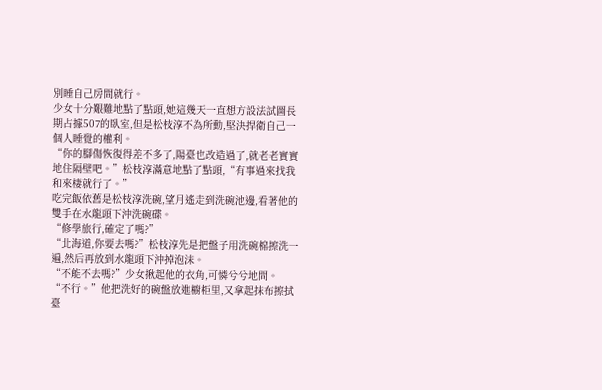別睡自己房間就行。
少女十分艱難地點了點頭,她這幾天一直想方設法試圖長期占據507的臥室,但是松枝淳不為所動,堅決捍衛自己一個人睡覺的權利。
“你的腳傷恢復得差不多了,陽臺也改造過了,就老老實實地住隔壁吧。”松枝淳滿意地點了點頭,“有事過來找我和來棲就行了。”
吃完飯依舊是松枝淳洗碗,望月遙走到洗碗池邊,看著他的雙手在水龍頭下沖洗碗碟。
“修學旅行,確定了嗎?”
“北海道,你要去嗎?”松枝淳先是把盤子用洗碗棉擦洗一遍,然后再放到水龍頭下沖掉泡沫。
“不能不去嗎?”少女揪起他的衣角,可憐兮兮地問。
“不行。”他把洗好的碗盤放進櫥柜里,又拿起抹布擦拭臺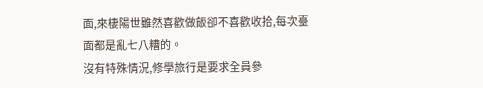面,來棲陽世雖然喜歡做飯卻不喜歡收拾,每次臺面都是亂七八糟的。
沒有特殊情況,修學旅行是要求全員參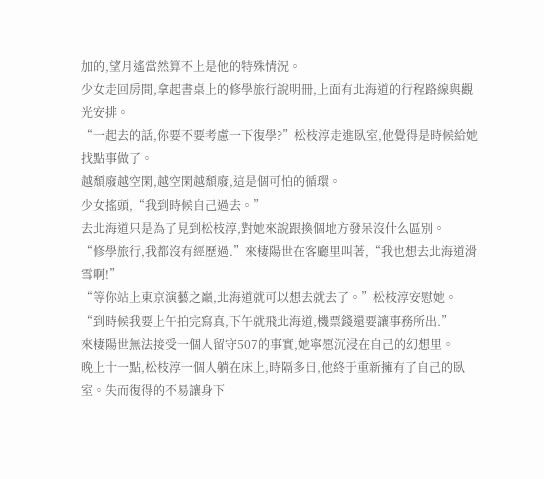加的,望月遙當然算不上是他的特殊情況。
少女走回房間,拿起書桌上的修學旅行說明冊,上面有北海道的行程路線與觀光安排。
“一起去的話,你要不要考慮一下復學?”松枝淳走進臥室,他覺得是時候給她找點事做了。
越頹廢越空閑,越空閑越頹廢,這是個可怕的循環。
少女搖頭,“我到時候自己過去。”
去北海道只是為了見到松枝淳,對她來說跟換個地方發呆沒什么區別。
“修學旅行,我都沒有經歷過.”來棲陽世在客廳里叫著,“我也想去北海道滑雪啊!”
“等你站上東京演藝之巔,北海道就可以想去就去了。”松枝淳安慰她。
“到時候我要上午拍完寫真,下午就飛北海道,機票錢還要讓事務所出.”
來棲陽世無法接受一個人留守507的事實,她寧愿沉浸在自己的幻想里。
晚上十一點,松枝淳一個人躺在床上,時隔多日,他終于重新擁有了自己的臥室。失而復得的不易讓身下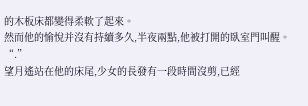的木板床都變得柔軟了起來。
然而他的愉悅并沒有持續多久,半夜兩點,他被打開的臥室門叫醒。
“.”
望月遙站在他的床尾,少女的長發有一段時間沒剪,已經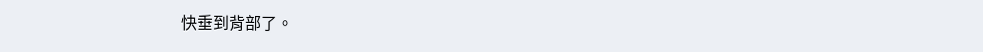快垂到背部了。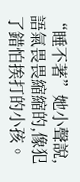“睡不著”她小聲說,語氣畏畏縮縮的,像犯了錯怕挨打的小孩。